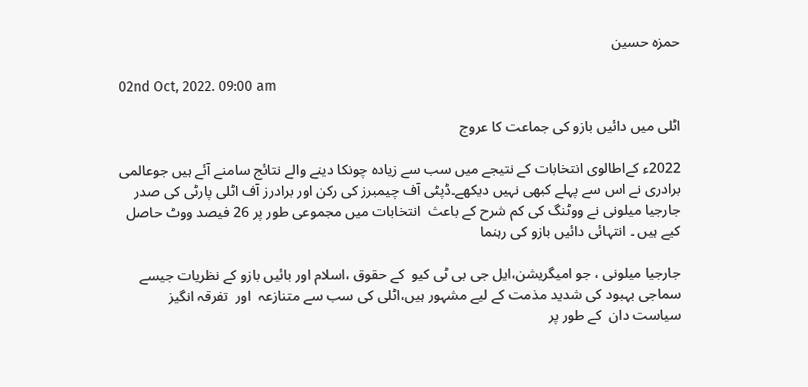حمزہ حسین

02nd Oct, 2022. 09:00 am

اٹلی میں دائیں بازو کی جماعت کا عروج

2022ء کےاطالوی انتخابات کے نتیجے میں سب سے زیادہ چونکا دینے والے نتائج سامنے آئے ہیں جوعالمی  برادری نے اس سے پہلے کبھی نہیں دیکھے۔ڈپٹی آف چیمبرز کی رکن اور برادرز آف اٹلی پارٹی کی صدر  جارجیا میلونی نے ووٹنگ کی کم شرح کے باعث  انتخابات میں مجموعی طور پر 26 فیصد ووٹ حاصل کیے ہیں ۔ انتہائی دائیں بازو کی رہنما

جارجیا میلونی ، جو امیگریشن،ایل جی بی ٹی کیو  کے حقوق ،اسلام اور بائیں بازو کے نظریات جیسے سماجی بہبود کی شدید مذمت کے لیے مشہور ہیں،اٹلی کی سب سے متنازعہ  اور  تفرقہ انگیز   سیاست دان  کے طور پر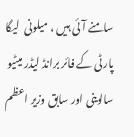سامنے آئی ہیں ، میلونی  لیگا پارٹی کے فائر برانڈ لیڈر میٹیو سالوینی اور سابق وزیر اعظم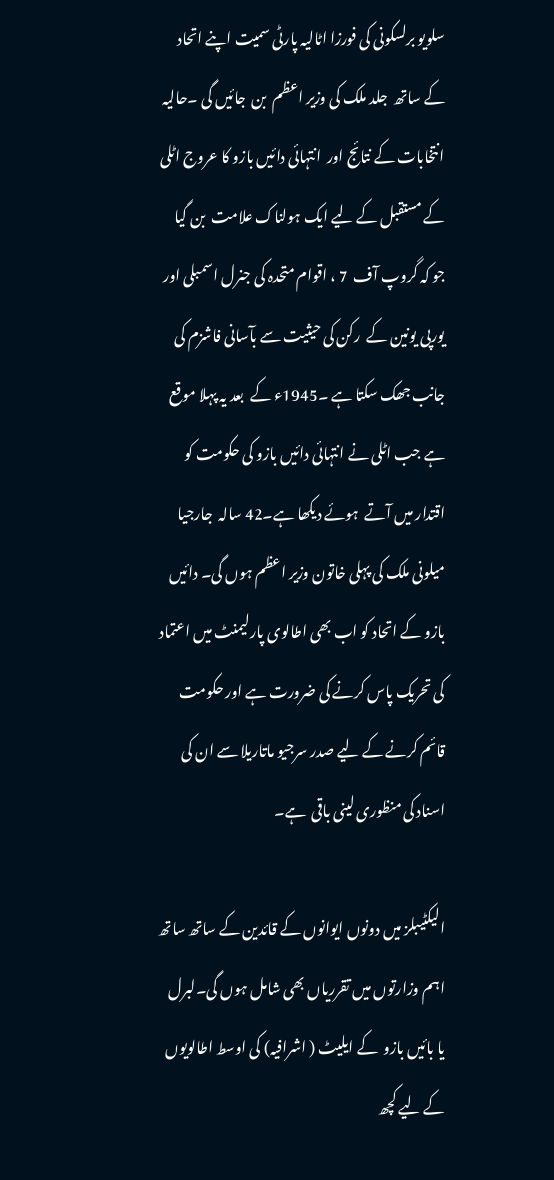سلویو برلسکونی کی فورزا اٹالیہ پارٹی سمیت اپنے اتحاد کے ساتھ  جلد ملک کی وزیر اعظم  بن  جائیں گی ۔حالیہ انتخابات کے نتائج اور  انتہائی دائیں بازو کا عروج اٹلی کے مستقبل کے لیے ایک ہولناک علامت  بن گیا  جو کہ گروپ آف  7 ، اقوام متحدہ کی جنرل اسمبلی اور یورپی یونین کے  رکن کی حیثیت سے بآسانی فاشزم کی جانب جھک سکتا ہے ۔1945ء کے  بعد یہ پہلا موقع ہے جب اٹلی نے انتہائی دائیں بازو کی حکومت کو اقتدار میں آتے  ہوئے دیکھا ہے۔42 سالہ  جارجیا میلونی ملک کی پہلی خاتون وزیر اعظم ہوں گی۔ دائیں بازو کے اتحاد کو اب بھی اطالوی پارلیمنٹ میں اعتماد کی تحریک پاس کرنے کی ضرورت ہے اور حکومت قائم کرنے کے لیے صدر سرجیو ماتاریلا سے ان کی اسناد کی منظوری لینی باقی  ہے۔

الیکٹیبلز میں دونوں ایوانوں کے قائدین کے ساتھ ساتھ اہم وزارتوں میں تقرریاں بھی شامل ہوں گی۔لبرل  یا بائیں بازو  کے ایلیٹ ( اشرافیہ) کی اوسط اطالویوں کے لیے کچھ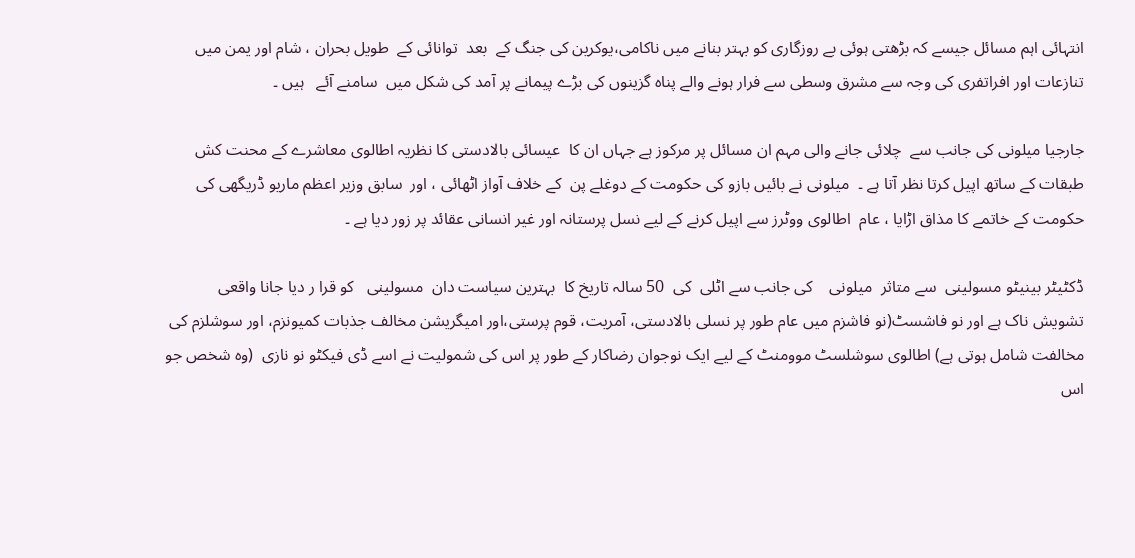انتہائی اہم مسائل جیسے کہ بڑھتی ہوئی بے روزگاری کو بہتر بنانے میں ناکامی،یوکرین کی جنگ کے  بعد  توانائی کے  طویل بحران ، شام اور یمن میں تنازعات اور افراتفری کی وجہ سے مشرق وسطی سے فرار ہونے والے پناہ گزینوں کی بڑے پیمانے پر آمد کی شکل میں  سامنے آئے   ہیں ۔

جارجیا میلونی کی جانب سے  چلائی جانے والی مہم ان مسائل پر مرکوز ہے جہاں ان کا  عیسائی بالادستی کا نظریہ اطالوی معاشرے کے محنت کش طبقات کے ساتھ اپیل کرتا نظر آتا ہے ۔  میلونی نے بائیں بازو کی حکومت کے دوغلے پن  کے خلاف آواز اٹھائی ، اور  سابق وزیر اعظم ماریو ڈریگھی کی حکومت کے خاتمے کا مذاق اڑایا ، عام  اطالوی ووٹرز سے اپیل کرنے کے لیے نسل پرستانہ اور غیر انسانی عقائد پر زور دیا ہے ۔

ڈکٹیٹر بینیٹو مسولینی  سے متاثر  میلونی    کی جانب سے اٹلی  کی  50 سالہ تاریخ کا  بہترین سیاست دان  مسولینی   کو قرا ر دیا جانا واقعی   تشویش ناک ہے اور نو فاشسٹ(نو فاشزم میں عام طور پر نسلی بالادستی، آمریت، قوم پرستی،اور امیگریشن مخالف جذبات کمیونزم، اور سوشلزم کی مخالفت شامل ہوتی ہے) اطالوی سوشلسٹ موومنٹ کے لیے ایک نوجوان رضاکار کے طور پر اس کی شمولیت نے اسے ڈی فیکٹو نو نازی  (وہ شخص جو اس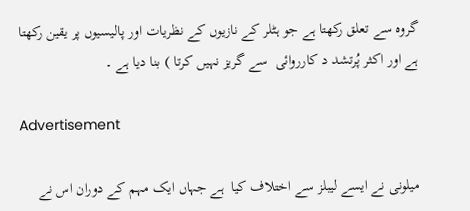گروہ سے تعلق رکھتا ہے جو ہٹلر کے نازیوں کے نظریات اور پالیسیوں پر یقین رکھتا ہے اور اکثر پُرتشد د کارروائی  سے گریز نہیں کرتا ) بنا دیا ہے ۔

Advertisement

میلونی نے ایسے لیبلز سے اختلاف کیا  ہے جہاں ایک مہم کے دوران اس نے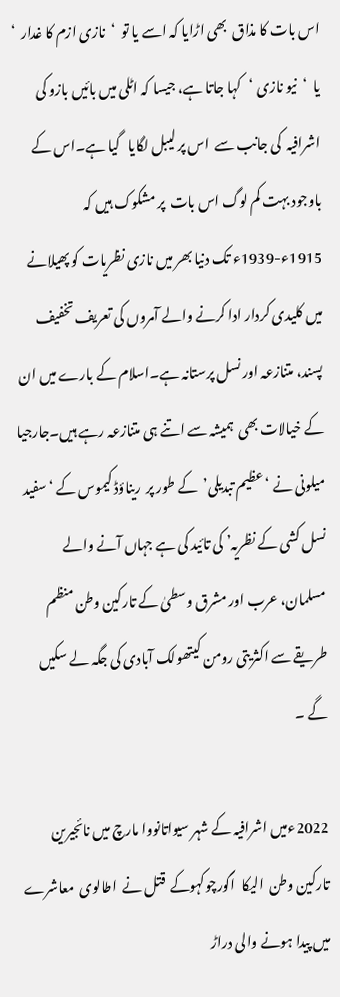اس بات کا مذاق  بھی اڑایا کہ اسے یا تو  ‘  نازی ازم کا غدار  ‘  یا  ‘  نیو نازی ‘   کہا جاتا ہے، جیسا کہ اٹلی میں بائیں بازو کی اشرافیہ  کی جانب سے  اس پر لیبل لگایا   گیا ہے۔اس کے باوجود بہت کم لوگ اس بات  پر مشکوک ہیں کہ 1915ء-1939ء تک دنیا بھر میں نازی نظریات کو پھیلانے میں کلیدی کردار ادا کرنے والے آمروں کی تعریف تخفیف پسند، متنازعہ اور نسل پرستانہ ہے۔اسلام کے بارے میں ان کے خیالات بھی  ہمیشہ سے اتنے ہی متنازعہ رہے ہیں۔جارجیا میلونی نے ‘عظیم تبدیلی’  کے طور پر  ریناؤڈ کیموس کے ‘سفید نسل کشی کے نظریہ’ کی تائید کی ہے جہاں آنے والے مسلمان، عرب اور مشرق وسطیٰ کے تارکین وطن منظم طریقے سے اکثریتی رومن کیتھولک آبادی کی جگہ لے سکیں گے ۔

2022ءمیں اشرافیہ کے شہر سیواتانووا مارچ میں نائجیرین تارکین وطن  الیکا  اگورچوکہوکے  قتل نے  اطالوی  معاشرے  میں پیدا ہونے والی دراڑ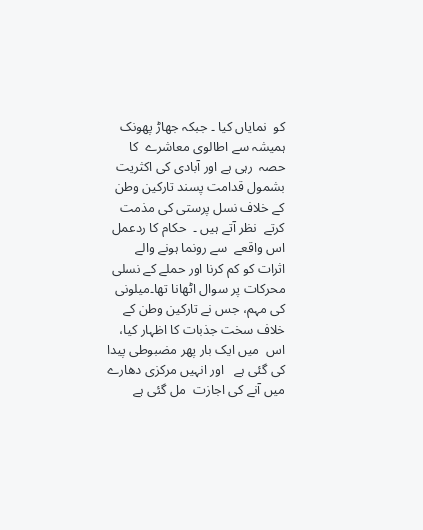کو  نمایاں کیا ۔ جبکہ جھاڑ پھونک ہمیشہ سے اطالوی معاشرے  کا حصہ  رہی ہے اور آبادی کی اکثریت بشمول قدامت پسند تارکین وطن کے خلاف نسل پرستی کی مذمت کرتے  نظر آتے ہیں ۔  حکام کا ردعمل اس واقعے  سے رونما ہونے والے اثرات کو کم کرنا اور حملے کے نسلی محرکات پر سوال اٹھانا تھا۔میلونی کی مہم، جس نے تارکین وطن کے خلاف سخت جذبات کا اظہار کیا، اس  میں ایک بار پھر مضبوطی پیدا کی گئی ہے   اور انہیں مرکزی دھارے میں آنے کی اجازت  مل گئی ہے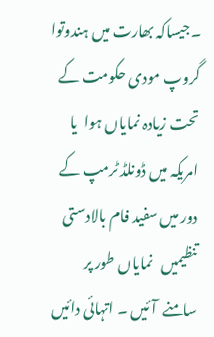۔جیساکہ بھارت میں ہندوتوا گروپ مودی حکومت کے تحت زیادہ نمایاں ہوا  یا امریکہ میں ڈونلڈ ٹرمپ کے دور میں سفید فام بالادستی تنظیمیں   نمایاں طور پر سامنے  آئیں ۔ اتہائی دائیں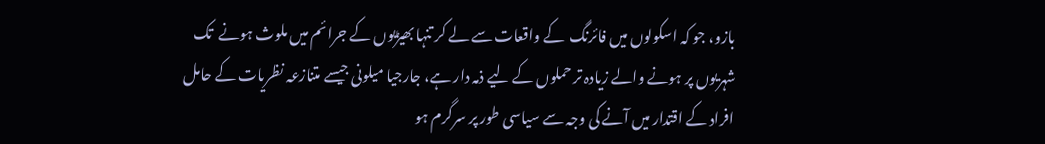بازو، جو کہ اسکولوں میں فائرنگ  کے واقعات سے لے کر تنہا بھیڑیوں کے جرائم میں ملوث ہونے  تک شہریوں پر ہونے والے زیادہ تر حملوں کے لیے ذمہ دار ہے، جارجیا میلونی جیسے متنازعہ نظریات کے حامل افراد کے اقتدار میں آنے کی وجہ سے سیاسی طور پر سرگرم ہو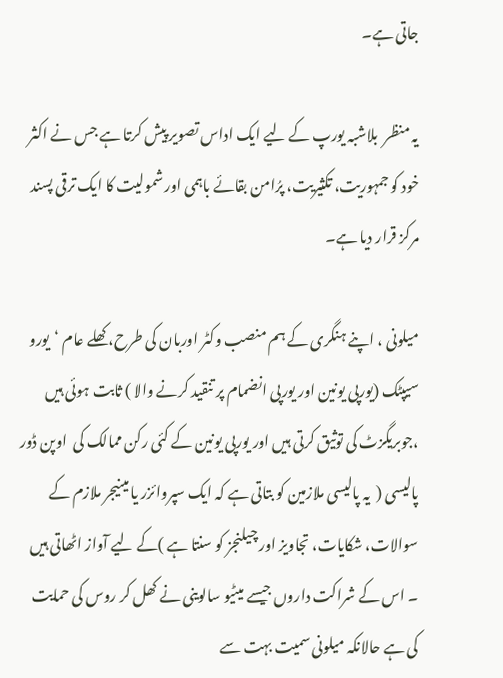جاتی ہے۔

یہ منظر  بلاشبہ یورپ کے لیے ایک اداس تصویر پیش کرتا ہے جس نے اکثر خود کو جمہوریت، تکثیریت، پرُامن بقائے باہمی اور شمولیت کا ایک ترقی پسند مرکز قرار دیا ہے۔

میلونی ، اپنے ہنگری کے ہم منصب وکٹر اوربان کی طرح، کھلے عام ‘یورو سیپٹک (یورپی یونین اور یورپی انضمام پر تنقید کرنے والا ) ثابت ہوئی ہیں ،جوبریگزٹ کی توثیق کرتی ہیں اور یورپی یونین کے کئی رکن ممالک کی  اوپن ڈور   پالیسی (  یہ پالیسی ملازمین کو بتاتی ہے کہ ایک سپروائزر یا مینیجر ملازم کے سوالات، شکایات، تجاویز اور چیلنجز کو سنتا ہے )کے لیے آواز اٹھاتی ہیں ۔ اس کے شراکت داروں جیسے میٹیو سالوینی نے کھل کر روس کی حمایت کی ہے حالانکہ میلونی سمیت بہت سے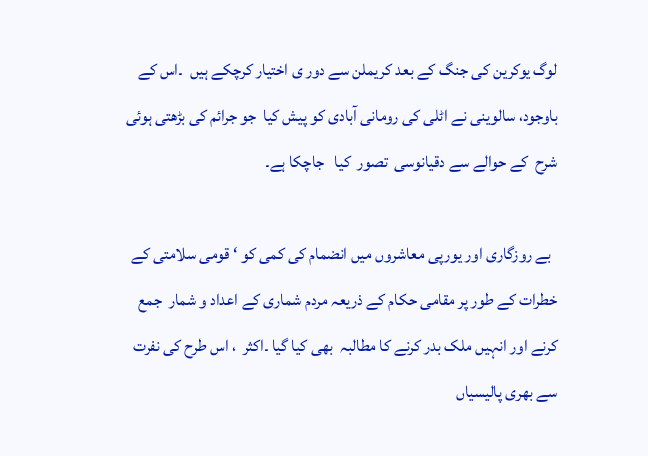لوگ یوکرین کی جنگ کے بعد کریملن سے دور ی اختیار کرچکے ہیں  ۔اس کے باوجود، سالوینی نے اٹلی کی رومانی آبادی کو پیش کیا  جو جرائم کی بڑھتی ہوئی شرح  کے حوالے سے دقیانوسی  تصور  کیا   جاچکا ہے۔

  بے روزگاری اور یورپی معاشروں میں انضمام کی کمی کو ‘قومی سلامتی کے خطرات کے طور پر مقامی حکام کے ذریعہ مردم شماری کے اعداد و شمار  جمع  کرنے اور انہیں ملک بدر کرنے کا مطالبہ  بھی کیا گیا ۔اکثر  ، اس طرح کی نفرت سے بھری پالیسیاں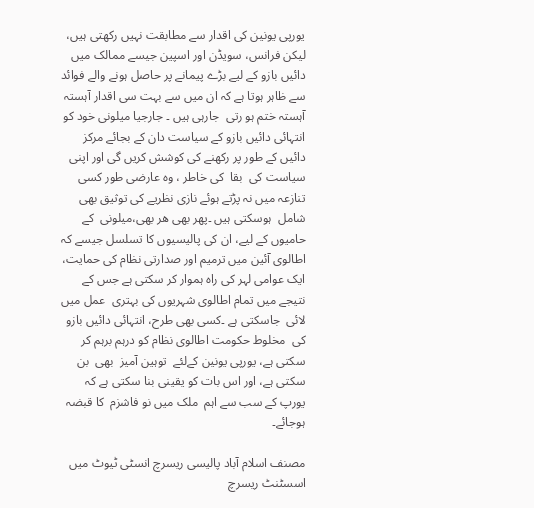یورپی یونین کی اقدار سے مطابقت نہیں رکھتی ہیں، لیکن فرانس، سویڈن اور اسپین جیسے ممالک میں  دائیں بازو کے لیے بڑے پیمانے پر حاصل ہونے والے فوائد سے ظاہر ہوتا ہے کہ ان میں سے بہت سی اقدار آہستہ آہستہ ختم ہو رتی  جارہی ہیں ۔ جارجیا میلونی خود کو انتہائی دائیں بازو کے سیاست دان کے بجائے مرکز دائیں کے طور پر رکھنے کی کوشش کریں گی اور اپنی سیاست کی  بقا  کی خاطر ، وہ عارضی طور کسی  تنازعہ میں نہ پڑتے ہوئے نازی نظریے کی توثیق بھی شامل  ہوسکتی ہیں ۔پھر بھی ھر بھی،میلونی  کے حامیوں کے لیے، ان کی پالیسیوں کا تسلسل جیسے کہ اطالوی آئین میں ترمیم اور صدارتی نظام کی حمایت، ایک عوامی لہر کی راہ ہموار کر سکتی ہے جس کے نتیجے میں تمام اطالوی شہریوں کی بہتری  عمل میں لائی  جاسکتی ہے ۔کسی بھی طرح، انتہائی دائیں بازو  کی  مخلوط حکومت اطالوی نظام کو درہم برہم کر سکتی ہے، یورپی یونین کےلئے  توہین آمیز  بھی  بن سکتی ہے، اور اس بات کو یقینی بنا سکتی ہے کہ  یورپ کے سب سے اہم  ملک میں نو فاشزم  کا قبضہ ہوجائے۔

مصنف اسلام آباد پالیسی ریسرچ انسٹی ٹیوٹ میں اسسٹنٹ ریسرچ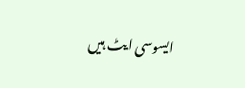ایسوسی ایٹ ہیں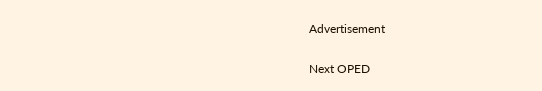Advertisement

Next OPED